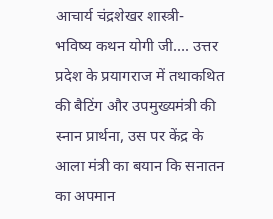आचार्य चंद्रशेखर शास्त्री-
भविष्य कथन योगी जी…. उत्तर प्रदेश के प्रयागराज में तथाकथित की बैटिंग और उपमुख्यमंत्री की स्नान प्रार्थना, उस पर केंद्र के आला मंत्री का बयान कि सनातन का अपमान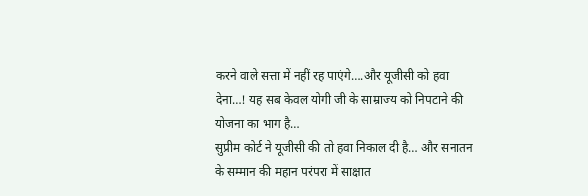करने वाले सत्ता में नहीं रह पाएंगे….और यूजीसी को हवा देना…! यह सब केवल योगी जी के साम्राज्य को निपटाने की योजना का भाग है…
सुप्रीम कोर्ट ने यूजीसी की तो हवा निकाल दी है… और सनातन के सम्मान की महान परंपरा में साक्षात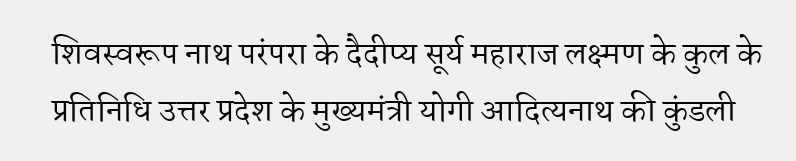शिवस्वरूप नाथ परंपरा के दैदीप्य सूर्य महाराज लक्ष्मण के कुल के प्रतिनिधि उत्तर प्रदेश के मुख्यमंत्री योगी आदित्यनाथ की कुंडली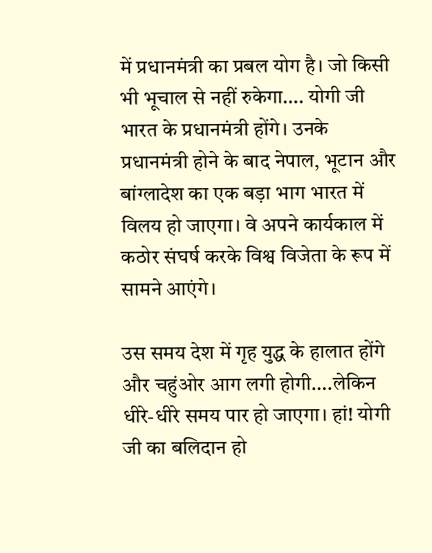में प्रधानमंत्री का प्रबल योग है। जो किसी भी भूचाल से नहीं रुकेगा…. योगी जी भारत के प्रधानमंत्री होंगे। उनके प्रधानमंत्री होने के बाद नेपाल, भूटान और बांग्लादेश का एक बड़ा भाग भारत में विलय हो जाएगा। वे अपने कार्यकाल में कठोर संघर्ष करके विश्व विजेता के रूप में सामने आएंगे।

उस समय देश में गृह युद्ध के हालात होंगे और चहुंओर आग लगी होगी….लेकिन धीरे-धीरे समय पार हो जाएगा। हां! योगी जी का बलिदान हो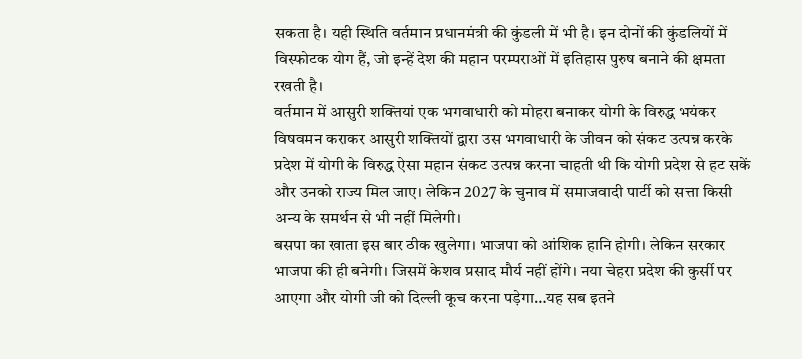सकता है। यही स्थिति वर्तमान प्रधानमंत्री की कुंडली में भी है। इन दोनों की कुंडलियों में विस्फोटक योग हैं, जो इन्हें देश की महान परम्पराओं में इतिहास पुरुष बनाने की क्षमता रखती है।
वर्तमान में आसुरी शक्तियां एक भगवाधारी को मोहरा बनाकर योगी के विरुद्ध भयंकर विषवमन कराकर आसुरी शक्तियों द्वारा उस भगवाधारी के जीवन को संकट उत्पन्न करके प्रदेश में योगी के विरुद्ध ऐसा महान संकट उत्पन्न करना चाहती थी कि योगी प्रदेश से हट सकें और उनको राज्य मिल जाए। लेकिन 2027 के चुनाव में समाजवादी पार्टी को सत्ता किसी अन्य के समर्थन से भी नहीं मिलेगी।
बसपा का खाता इस बार ठीक खुलेगा। भाजपा को आंशिक हानि होगी। लेकिन सरकार भाजपा की ही बनेगी। जिसमें केशव प्रसाद मौर्य नहीं होंगे। नया चेहरा प्रदेश की कुर्सी पर आएगा और योगी जी को दिल्ली कूच करना पड़ेगा…यह सब इतने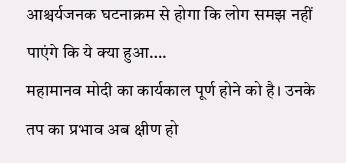आश्चर्यजनक घटनाक्रम से होगा कि लोग समझ नहीं पाएंगे कि ये क्या हुआ….
महामानव मोदी का कार्यकाल पूर्ण होने को है। उनके तप का प्रभाव अब क्षीण हो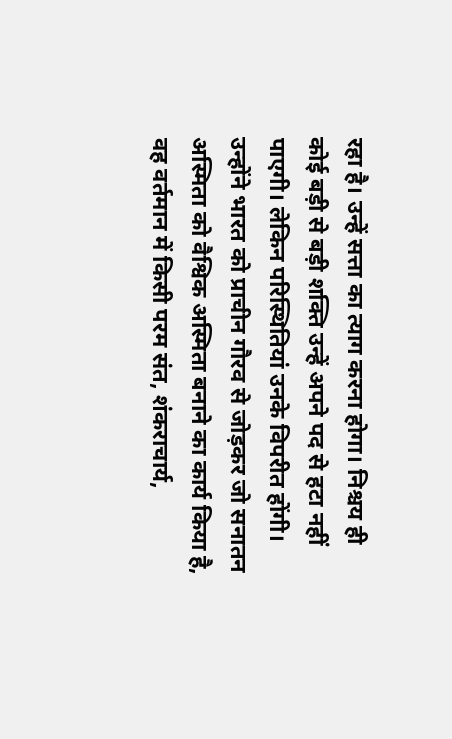रहा है। उन्हें सत्ता का त्याग करना होगा। निश्चय ही कोई बड़ी से बड़ी शक्ति उन्हें अपने पद से हटा नहीं पाएगी। लेकिन परिस्थितियां उनके विपरीत होंगी। उन्होंने भारत को प्राचीन गौरव से जोड़कर जो सनातन अस्मिता को वैश्विक अस्मिता बनाने का कार्य किया है, वह वर्तमान में किसी परम संत, शंकराचार्य,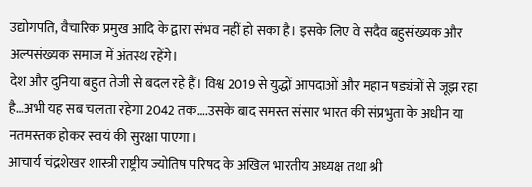उद्योगपति, वैचारिक प्रमुख आदि के द्वारा संभव नहीं हो सका है। इसके लिए वे सदैव बहुसंख्यक और अल्पसंख्यक समाज में अंतस्थ रहेंगे।
देश और दुनिया बहुत तेजी से बदल रहे हैं। विश्व 2019 से युद्धों आपदाओं और महान षड्यंत्रों से जूझ रहा है…अभी यह सब चलता रहेगा 2042 तक….उसके बाद समस्त संसार भारत की संप्रभुता के अधीन या नतमस्तक होकर स्वयं की सुरक्षा पाएगा।
आचार्य चंद्रशेखर शास्त्री राष्ट्रीय ज्योतिष परिषद के अखिल भारतीय अध्यक्ष तथा श्री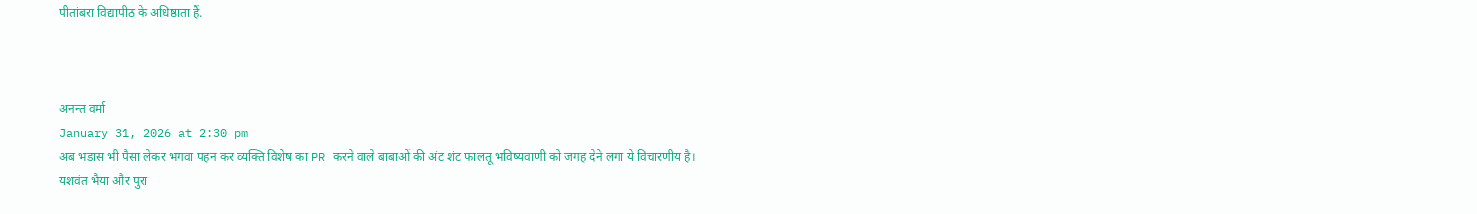पीतांबरा विद्यापीठ के अधिष्ठाता हैं.



अनन्त वर्मा
January 31, 2026 at 2:30 pm
अब भडास भी पैसा लेकर भगवा पहन कर व्यक्ति विशेष का PR करने वाले बाबाओं की अंट शंट फालतू भविष्यवाणी को जगह देने लगा ये विचारणीय है।
यशवंत भैया और पुरा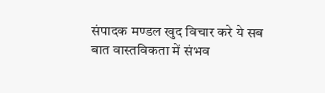संपादक मण्डल खुद विचार करे ये सब बात वास्तविकता में संभव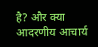है? और क्या आदरणीय आचार्य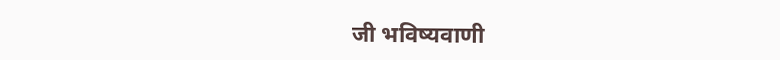जी भविष्यवाणी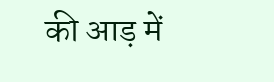की आड़ में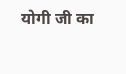योगी जी का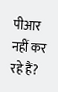पीआर नहीं कर रहे हैं?